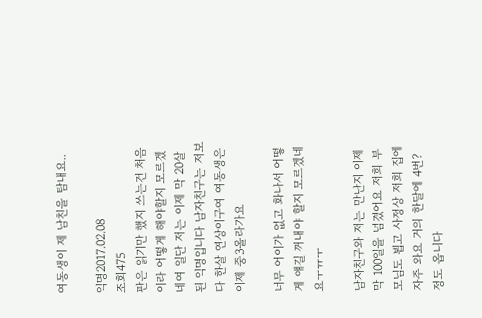여동생이 제 남친을 탐내요..

익명2017.02.08
조회475
판은 읽기만 했지 쓰는건 처음이라 어떻게 해야할지 모르겠네여 일단 저는 이제 막 20살 된 익명입니다 남자친구는 저보다 한살 연상이구여 여동생은 이제 중3올라가요

너무 어이가 없고 화나서 어떻게 얘길 꺼내야 할지 모르겠네요ㅜㅠㅜ

남자친구와 저는 만난지 이제 막 100일을 넘겼어요 저희 부모님도 뵙고 사정상 저희 집에 자주 와요 거의 한달에 4번? 정도 옵니다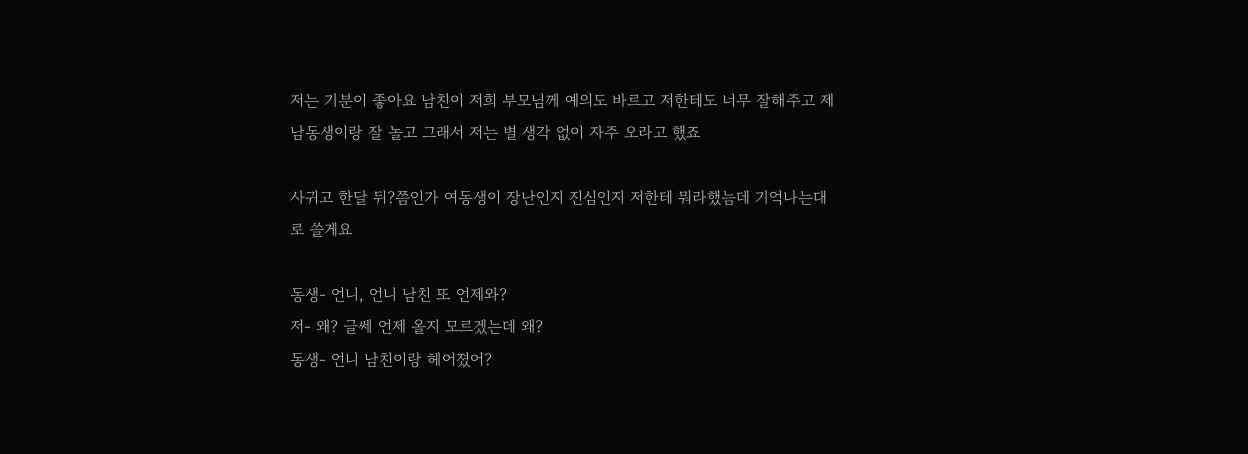저는 기분이 좋아요 남친이 저희 부모님께 예의도 바르고 저한테도 너무 잘해주고 제 남동생이랑 잘 놀고 그래서 저는 별 생각 없이 자주 오라고 했죠

사귀고 한달 뒤?쯤인가 여동생이 장난인지 진심인지 저한테 뭐라했늠데 기억나는대로 쓸게요

동생- 언니, 언니 남친 또 언제와?
저- 왜? 글쎄 언제 올지 모르겠는데 왜?
동생- 언니 남친이랑 헤어졌어?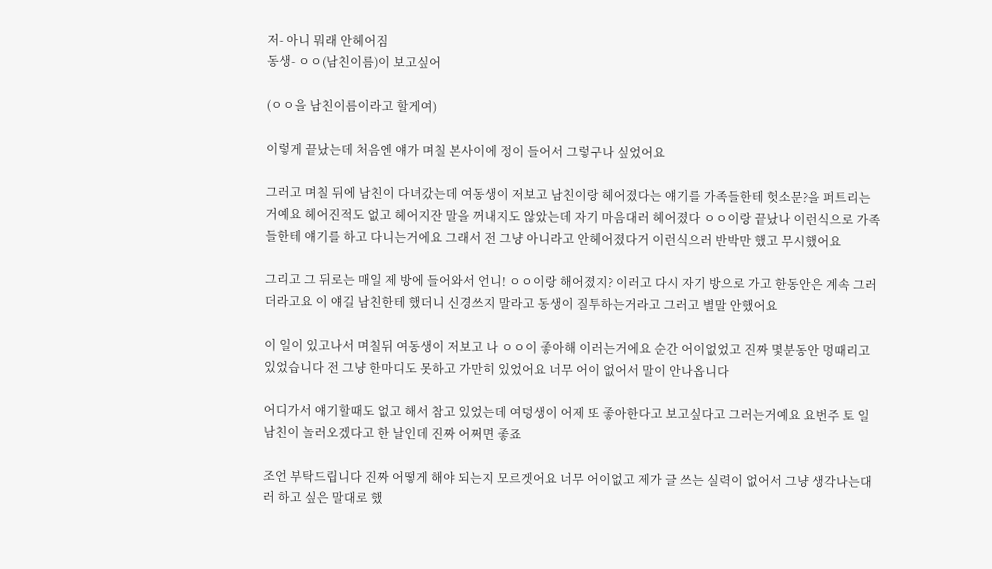저- 아니 뭐래 안헤어짐
동생- ㅇㅇ(남친이름)이 보고싶어

(ㅇㅇ을 남친이름이라고 할게여)

이렇게 끝났는데 처음엔 얘가 며칠 본사이에 정이 들어서 그렇구나 싶었어요

그러고 며칠 뒤에 남친이 다녀갔는데 여동생이 저보고 남친이랑 헤어졌다는 얘기를 가족들한테 헛소문?을 퍼트리는 거예요 헤어진적도 없고 헤어지잔 말을 꺼내지도 않았는데 자기 마음대러 헤어졌다 ㅇㅇ이랑 끝났나 이런식으로 가족들한테 얘기를 하고 다니는거에요 그래서 전 그냥 아니라고 안헤어졌다거 이런식으러 반박만 했고 무시했어요

그리고 그 뒤로는 매일 제 방에 들어와서 언니! ㅇㅇ이랑 해어졌지? 이러고 다시 자기 방으로 가고 한동안은 계속 그러더라고요 이 얘길 남친한테 했더니 신경쓰지 말라고 동생이 질투하는거라고 그러고 별말 안했어요

이 일이 있고나서 며칠뒤 여동생이 저보고 나 ㅇㅇ이 좋아해 이러는거에요 순간 어이없었고 진짜 몇분동안 멍때리고 있었습니다 전 그냥 한마디도 못하고 가만히 있었어요 너무 어이 없어서 말이 안나옵니다

어디가서 얘기할때도 없고 해서 참고 있었는데 여덩생이 어제 또 좋아한다고 보고싶다고 그러는거예요 요번주 토 일 남친이 놀러오겠다고 한 날인데 진짜 어쩌면 좋죠

조언 부탁드립니다 진짜 어떻게 해야 되는지 모르겟어요 너무 어이없고 제가 글 쓰는 실력이 없어서 그냥 생각나는대러 하고 싶은 말대로 했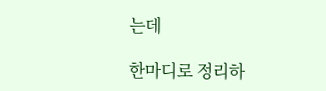는데

한마디로 정리하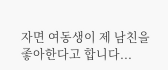자면 여동생이 제 남친을 좋아한다고 합니다...